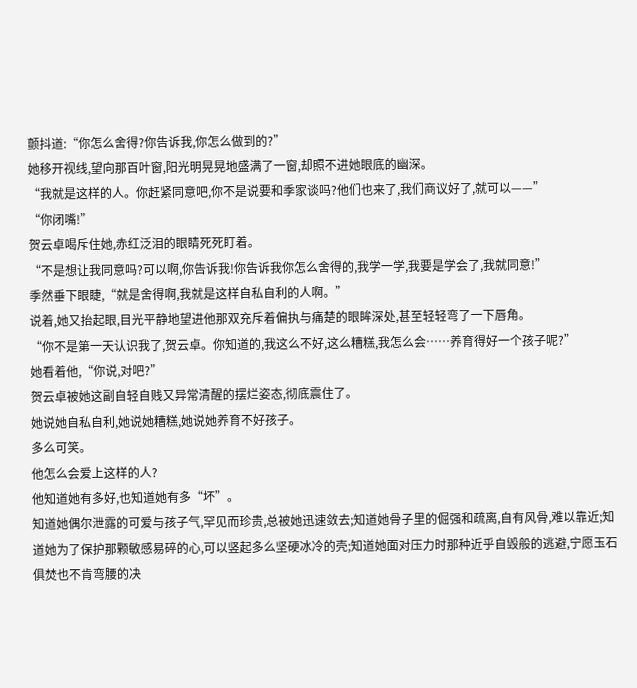颤抖道:“你怎么舍得?你告诉我,你怎么做到的?”
她移开视线,望向那百叶窗,阳光明晃晃地盛满了一窗,却照不进她眼底的幽深。
“我就是这样的人。你赶紧同意吧,你不是说要和季家谈吗?他们也来了,我们商议好了,就可以——”
“你闭嘴!”
贺云卓喝斥住她,赤红泛泪的眼睛死死盯着。
“不是想让我同意吗?可以啊,你告诉我!你告诉我你怎么舍得的,我学一学,我要是学会了,我就同意!”
季然垂下眼睫,“就是舍得啊,我就是这样自私自利的人啊。”
说着,她又抬起眼,目光平静地望进他那双充斥着偏执与痛楚的眼眸深处,甚至轻轻弯了一下唇角。
“你不是第一天认识我了,贺云卓。你知道的,我这么不好,这么糟糕,我怎么会……养育得好一个孩子呢?”
她看着他,“你说,对吧?”
贺云卓被她这副自轻自贱又异常清醒的摆烂姿态,彻底震住了。
她说她自私自利,她说她糟糕,她说她养育不好孩子。
多么可笑。
他怎么会爱上这样的人?
他知道她有多好,也知道她有多“坏”。
知道她偶尔泄露的可爱与孩子气,罕见而珍贵,总被她迅速敛去;知道她骨子里的倔强和疏离,自有风骨,难以靠近;知道她为了保护那颗敏感易碎的心,可以竖起多么坚硬冰冷的壳;知道她面对压力时那种近乎自毁般的逃避,宁愿玉石俱焚也不肯弯腰的决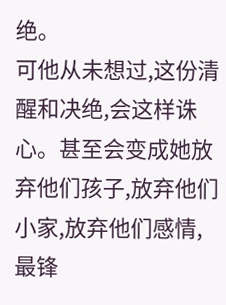绝。
可他从未想过,这份清醒和决绝,会这样诛心。甚至会变成她放弃他们孩子,放弃他们小家,放弃他们感情,最锋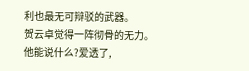利也最无可辩驳的武器。
贺云卓觉得一阵彻骨的无力。
他能说什么?爱透了,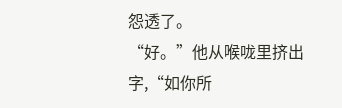怨透了。
“好。”他从喉咙里挤出字,“如你所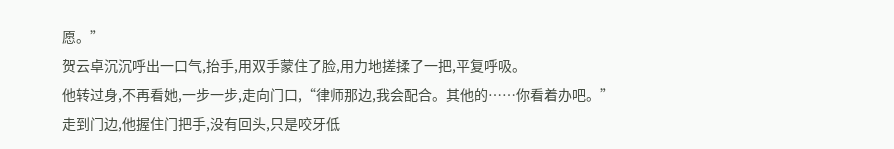愿。”
贺云卓沉沉呼出一口气,抬手,用双手蒙住了脸,用力地搓揉了一把,平复呼吸。
他转过身,不再看她,一步一步,走向门口,“律师那边,我会配合。其他的……你看着办吧。”
走到门边,他握住门把手,没有回头,只是咬牙低